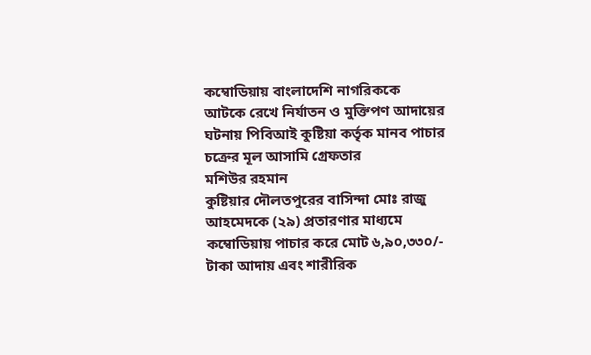কম্বোডিয়ায় বাংলাদেশি নাগরিককে আটকে রেখে নির্যাতন ও মুক্তিপণ আদায়ের ঘটনায় পিবিআই কুষ্টিয়া কর্তৃক মানব পাচার চক্রের মূল আসামি গ্রেফতার
মশিউর রহমান
কুষ্টিয়ার দৌলতপুরের বাসিন্দা মোঃ রাজু আহমেদকে (২৯) প্রতারণার মাধ্যমে কম্বোডিয়ায় পাচার করে মোট ৬,৯০,৩৩০/- টাকা আদায় এবং শারীরিক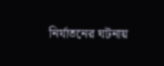নির্যাতনের ঘটনায়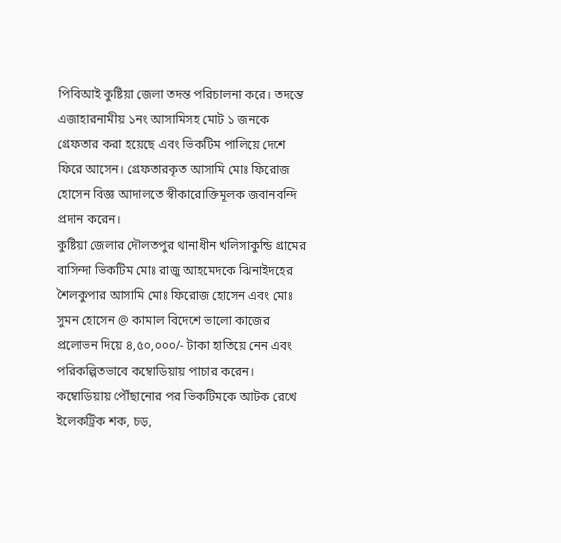পিবিআই কুষ্টিয়া জেলা তদন্ত পরিচালনা করে। তদন্তে এজাহারনামীয় ১নং আসামিসহ মোট ১ জনকে গ্রেফতার করা হয়েছে এবং ভিকটিম পালিয়ে দেশে ফিরে আসেন। গ্রেফতারকৃত আসামি মোঃ ফিরোজ হোসেন বিজ্ঞ আদালতে স্বীকারোক্তিমূলক জবানবন্দি প্রদান করেন।
কুষ্টিয়া জেলার দৌলতপুর থানাধীন খলিসাকুন্ডি গ্রামের বাসিন্দা ভিকটিম মোঃ রাজু আহমেদকে ঝিনাইদহের শৈলকুপার আসামি মোঃ ফিরোজ হোসেন এবং মোঃ সুমন হোসেন @ কামাল বিদেশে ভালো কাজের প্রলোভন দিয়ে ৪,৫০,০০০/- টাকা হাতিয়ে নেন এবং পরিকল্পিতভাবে কম্বোডিয়ায় পাচার করেন। কম্বোডিয়ায় পৌঁছানোর পর ভিকটিমকে আটক রেখে ইলেকট্রিক শক, চড়,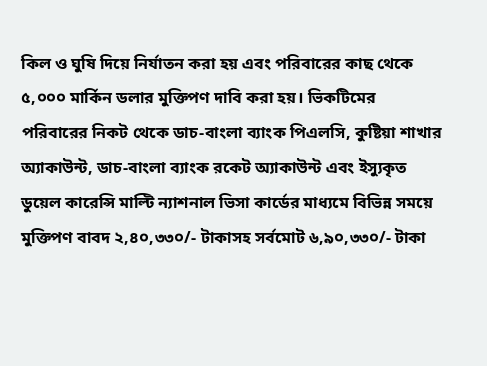কিল ও ঘুষি দিয়ে নির্যাতন করা হয় এবং পরিবারের কাছ থেকে ৫,০০০ মার্কিন ডলার মুক্তিপণ দাবি করা হয়। ভিকটিমের পরিবারের নিকট থেকে ডাচ-বাংলা ব্যাংক পিএলসি, কুষ্টিয়া শাখার অ্যাকাউন্ট, ডাচ-বাংলা ব্যাংক রকেট অ্যাকাউন্ট এবং ইস্যুকৃত ডুয়েল কারেন্সি মাল্টি ন্যাশনাল ভিসা কার্ডের মাধ্যমে বিভিন্ন সময়ে মুক্তিপণ বাবদ ২,৪০,৩৩০/- টাকাসহ সর্বমোট ৬,৯০,৩৩০/- টাকা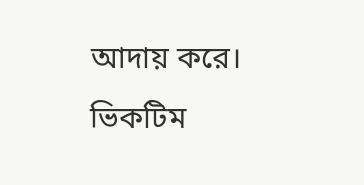আদায় করে।
ভিকটিম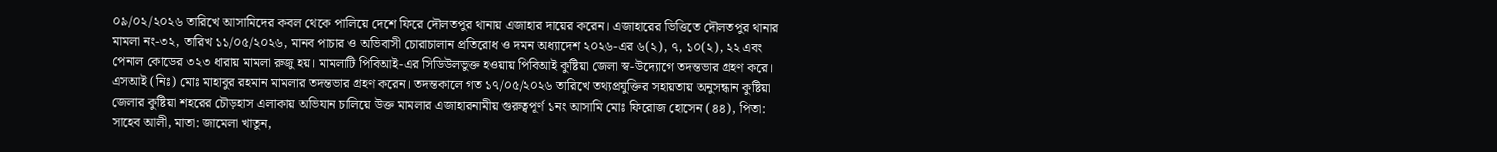০৯/০২/২০২৬ তারিখে আসামিদের কবল থেকে পালিয়ে দেশে ফিরে দৌলতপুর থানায় এজাহার দায়ের করেন। এজাহারের ভিত্তিতে দৌলতপুর থানার মামলা নং-৩২, তারিখ ১১/০৫/২০২৬, মানব পাচার ও অভিবাসী চোরাচালান প্রতিরোধ ও দমন অধ্যাদেশ ২০২৬-এর ৬(২), ৭, ১০(২), ২২ এবং পেনাল কোডের ৩২৩ ধারায় মামলা রুজু হয়। মামলাটি পিবিআই-এর সিডিউলভুক্ত হওয়ায় পিবিআই কুষ্টিয়া জেলা স্ব-উদ্যোগে তদন্তভার গ্রহণ করে।
এসআই (নিঃ) মোঃ মাহাবুর রহমান মামলার তদন্তভার গ্রহণ করেন। তদন্তকালে গত ১৭/০৫/২০২৬ তারিখে তথ্যপ্রযুক্তির সহায়তায় অনুসন্ধান কুষ্টিয়া জেলার কুষ্টিয়া শহরের চৌড়হাস এলাকায় অভিযান চালিয়ে উক্ত মামলার এজাহারনামীয় গুরুত্বপূর্ণ ১নং আসামি মোঃ ফিরোজ হোসেন (৪৪), পিতা: সাহেব আলী, মাতা: জামেলা খাতুন,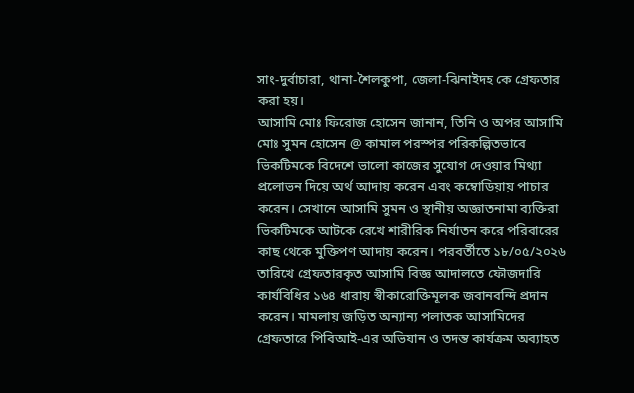সাং-দুর্বাচারা, থানা-শৈলকুপা, জেলা-ঝিনাইদহ কে গ্রেফতার করা হয়।
আসামি মোঃ ফিরোজ হোসেন জানান, তিনি ও অপর আসামি মোঃ সুমন হোসেন @ কামাল পরস্পর পরিকল্পিতভাবে ভিকটিমকে বিদেশে ভালো কাজের সুযোগ দেওয়ার মিথ্যা প্রলোভন দিয়ে অর্থ আদায় করেন এবং কম্বোডিয়ায় পাচার করেন। সেখানে আসামি সুমন ও স্থানীয় অজ্ঞাতনামা ব্যক্তিরা ভিকটিমকে আটকে রেখে শারীরিক নির্যাতন করে পরিবারের কাছ থেকে মুক্তিপণ আদায় করেন। পরবর্তীতে ১৮/০৫/২০২৬ তারিখে গ্রেফতারকৃত আসামি বিজ্ঞ আদালতে ফৌজদারি কার্যবিধির ১৬৪ ধারায় স্বীকারোক্তিমূলক জবানবন্দি প্রদান করেন। মামলায় জড়িত অন্যান্য পলাতক আসামিদের গ্রেফতারে পিবিআই-এর অভিযান ও তদন্ত কার্যক্রম অব্যাহত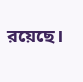রয়েছে।